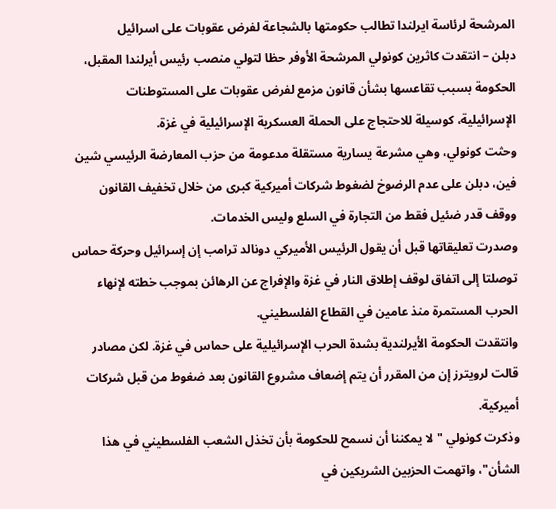المرشحة لرئاسة ايرلندا تطالب حكومتها بالشجاعة لفرض عقوبات على اسرائيل
دبلن – انتقدت كاثرين كونولي المرشحة الأوفر حظا لتولي منصب رئيس أيرلندا المقبل، الحكومة بسبب تقاعسها بشأن قانون مزمع لفرض عقوبات على المستوطنات الإسرائيلية، كوسيلة للاحتجاج على الحملة العسكرية الإسرائيلية في غزة.
وحثت كونولي، وهي مشرعة يسارية مستقلة مدعومة من حزب المعارضة الرئيسي شين فين، دبلن على عدم الرضوخ لضغوط شركات أميركية كبرى من خلال تخفيف القانون ووقف قدر ضئيل فقط من التجارة في السلع وليس الخدمات.
وصدرت تعليقاتها قبل أن يقول الرئيس الأميركي دونالد ترامب إن إسرائيل وحركة حماس توصلتا إلى اتفاق لوقف إطلاق النار في غزة والإفراج عن الرهائن بموجب خطته لإنهاء الحرب المستمرة منذ عامين في القطاع الفلسطيني.
وانتقدت الحكومة الأيرلندية بشدة الحرب الإسرائيلية على حماس في غزة. لكن مصادر قالت لرويترز إن من المقرر أن يتم إضعاف مشروع القانون بعد ضغوط من قبل شركات أميركية.
وذكرت كونولي "لا يمكننا أن نسمح للحكومة بأن تخذل الشعب الفلسطيني في هذا الشأن"، واتهمت الحزبين الشريكين في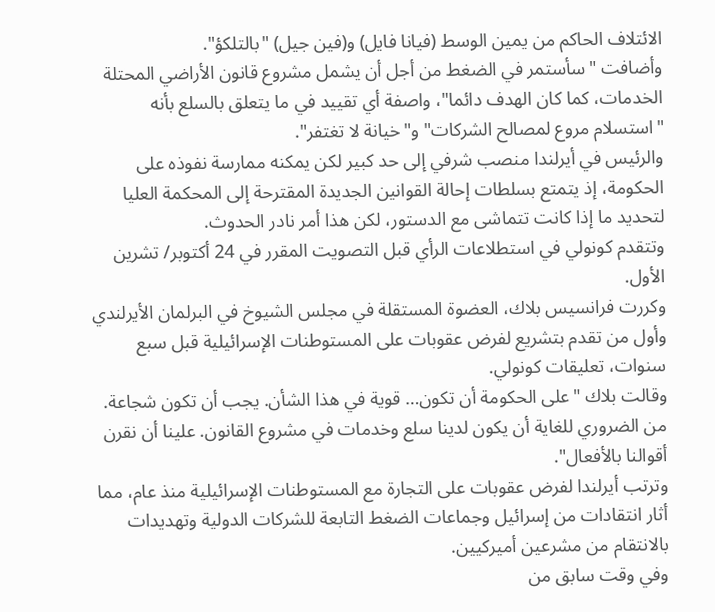الائتلاف الحاكم من يمين الوسط (فيانا فايل) و(فين جيل) "بالتلكؤ".
وأضافت "سأستمر في الضغط من أجل أن يشمل مشروع قانون الأراضي المحتلة الخدمات، كما كان الهدف دائما"، واصفة أي تقييد في ما يتعلق بالسلع بأنه "استسلام مروع لمصالح الشركات" و"خيانة لا تغتفر".
والرئيس في أيرلندا منصب شرفي إلى حد كبير لكن يمكنه ممارسة نفوذه على الحكومة، إذ يتمتع بسلطات إحالة القوانين الجديدة المقترحة إلى المحكمة العليا لتحديد ما إذا كانت تتماشى مع الدستور، لكن هذا أمر نادر الحدوث.
وتتقدم كونولي في استطلاعات الرأي قبل التصويت المقرر في 24 أكتوبر/ تشرين الأول.
وكررت فرانسيس بلاك، العضوة المستقلة في مجلس الشيوخ في البرلمان الأيرلندي وأول من تقدم بتشريع لفرض عقوبات على المستوطنات الإسرائيلية قبل سبع سنوات، تعليقات كونولي.
وقالت بلاك "على الحكومة أن تكون… قوية في هذا الشأن. يجب أن تكون شجاعة. من الضروري للغاية أن يكون لدينا سلع وخدمات في مشروع القانون. علينا أن نقرن أقوالنا بالأفعال".
وترتب أيرلندا لفرض عقوبات على التجارة مع المستوطنات الإسرائيلية منذ عام، مما أثار انتقادات من إسرائيل وجماعات الضغط التابعة للشركات الدولية وتهديدات بالانتقام من مشرعين أميركيين.
وفي وقت سابق من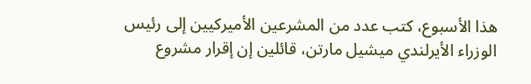هذا الأسبوع، كتب عدد من المشرعين الأميركيين إلى رئيس الوزراء الأيرلندي ميشيل مارتن، قائلين إن إقرار مشروع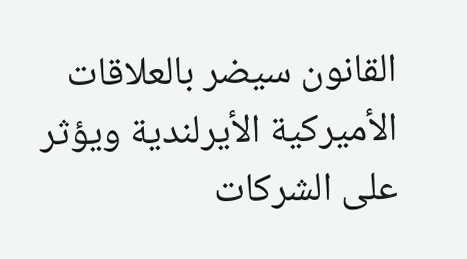القانون سيضر بالعلاقات الأميركية الأيرلندية ويؤثر على الشركات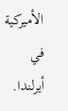الأميركية في أيرلندا.